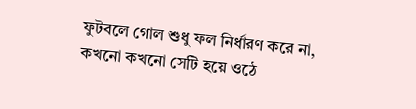ফুটবলে গোল শুধু ফল নির্ধারণ করে না, কখনো কখনো সেটি হয়ে ওঠে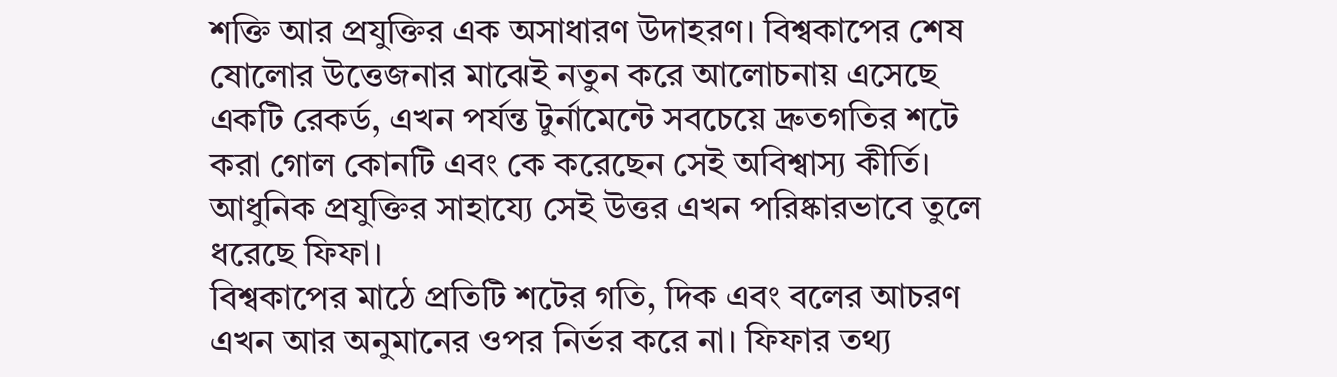শক্তি আর প্রযুক্তির এক অসাধারণ উদাহরণ। বিশ্বকাপের শেষ ষোলোর উত্তেজনার মাঝেই নতুন করে আলোচনায় এসেছে একটি রেকর্ড, এখন পর্যন্ত টুর্নামেন্টে সবচেয়ে দ্রুতগতির শটে করা গোল কোনটি এবং কে করেছেন সেই অবিশ্বাস্য কীর্তি। আধুনিক প্রযুক্তির সাহায্যে সেই উত্তর এখন পরিষ্কারভাবে তুলে ধরেছে ফিফা।
বিশ্বকাপের মাঠে প্রতিটি শটের গতি, দিক এবং বলের আচরণ এখন আর অনুমানের ওপর নির্ভর করে না। ফিফার তথ্য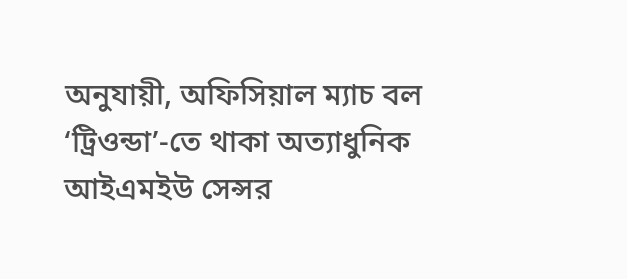অনুযায়ী, অফিসিয়াল ম্যাচ বল ‘ট্রিওন্ডা’-তে থাকা অত্যাধুনিক আইএমইউ সেন্সর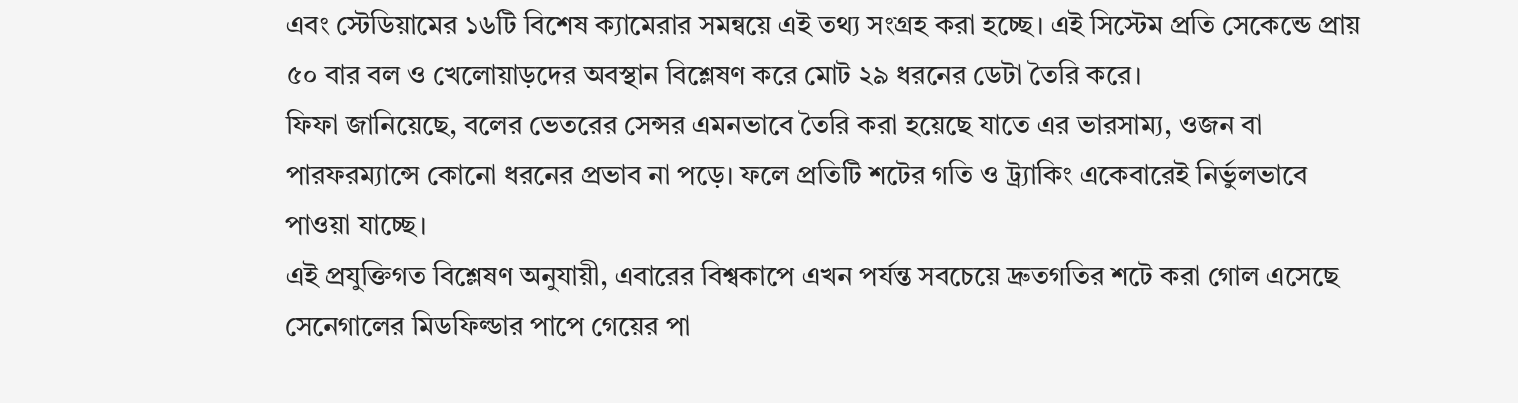এবং স্টেডিয়ামের ১৬টি বিশেষ ক্যামেরার সমন্বয়ে এই তথ্য সংগ্রহ করা হচ্ছে। এই সিস্টেম প্রতি সেকেন্ডে প্রায় ৫০ বার বল ও খেলোয়াড়দের অবস্থান বিশ্লেষণ করে মোট ২৯ ধরনের ডেটা তৈরি করে।
ফিফা জানিয়েছে, বলের ভেতরের সেন্সর এমনভাবে তৈরি করা হয়েছে যাতে এর ভারসাম্য, ওজন বা পারফরম্যান্সে কোনো ধরনের প্রভাব না পড়ে। ফলে প্রতিটি শটের গতি ও ট্র্যাকিং একেবারেই নির্ভুলভাবে পাওয়া যাচ্ছে।
এই প্রযুক্তিগত বিশ্লেষণ অনুযায়ী, এবারের বিশ্বকাপে এখন পর্যন্ত সবচেয়ে দ্রুতগতির শটে করা গোল এসেছে সেনেগালের মিডফিল্ডার পাপে গেয়ের পা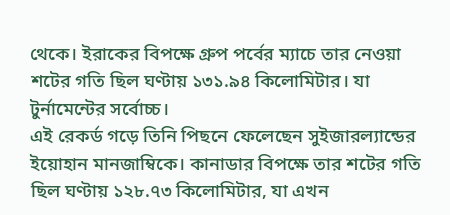থেকে। ইরাকের বিপক্ষে গ্রুপ পর্বের ম্যাচে তার নেওয়া শটের গতি ছিল ঘণ্টায় ১৩১.৯৪ কিলোমিটার। যা টুর্নামেন্টের সর্বোচ্চ।
এই রেকর্ড গড়ে তিনি পিছনে ফেলেছেন সুইজারল্যান্ডের ইয়োহান মানজাম্বিকে। কানাডার বিপক্ষে তার শটের গতি ছিল ঘণ্টায় ১২৮.৭৩ কিলোমিটার, যা এখন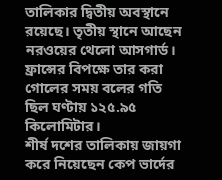তালিকার দ্বিতীয় অবস্থানে রয়েছে। তৃতীয় স্থানে আছেন নরওয়ের থেলো আসগার্ড। ফ্রান্সের বিপক্ষে তার করা গোলের সময় বলের গতি ছিল ঘণ্টায় ১২৫.৯৫ কিলোমিটার।
শীর্ষ দশের তালিকায় জায়গা করে নিয়েছেন কেপ ভার্দের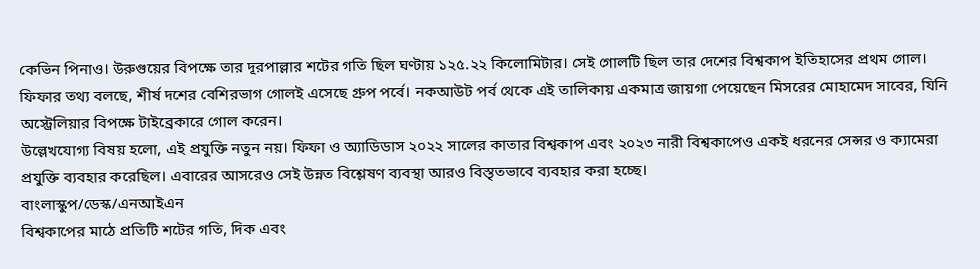কেভিন পিনাও। উরুগুয়ের বিপক্ষে তার দূরপাল্লার শটের গতি ছিল ঘণ্টায় ১২৫.২২ কিলোমিটার। সেই গোলটি ছিল তার দেশের বিশ্বকাপ ইতিহাসের প্রথম গোল।
ফিফার তথ্য বলছে, শীর্ষ দশের বেশিরভাগ গোলই এসেছে গ্রুপ পর্বে। নকআউট পর্ব থেকে এই তালিকায় একমাত্র জায়গা পেয়েছেন মিসরের মোহামেদ সাবের, যিনি অস্ট্রেলিয়ার বিপক্ষে টাইব্রেকারে গোল করেন।
উল্লেখযোগ্য বিষয় হলো, এই প্রযুক্তি নতুন নয়। ফিফা ও অ্যাডিডাস ২০২২ সালের কাতার বিশ্বকাপ এবং ২০২৩ নারী বিশ্বকাপেও একই ধরনের সেন্সর ও ক্যামেরা প্রযুক্তি ব্যবহার করেছিল। এবারের আসরেও সেই উন্নত বিশ্লেষণ ব্যবস্থা আরও বিস্তৃতভাবে ব্যবহার করা হচ্ছে।
বাংলাস্কুপ/ডেস্ক/এনআইএন
বিশ্বকাপের মাঠে প্রতিটি শটের গতি, দিক এবং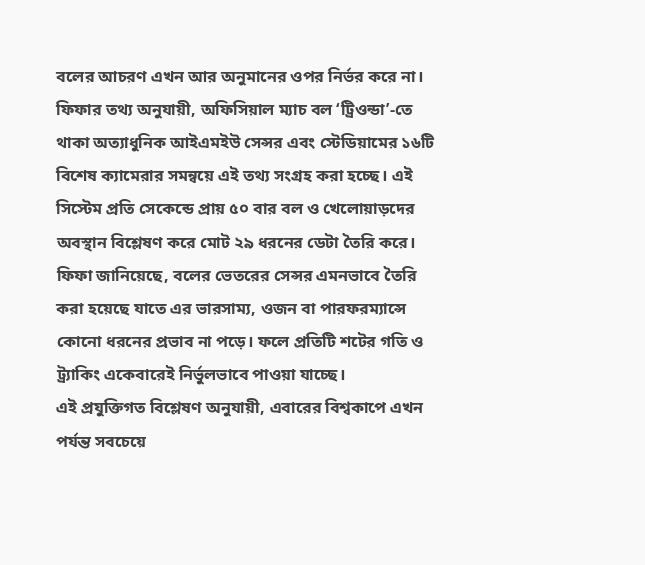বলের আচরণ এখন আর অনুমানের ওপর নির্ভর করে না। ফিফার তথ্য অনুযায়ী, অফিসিয়াল ম্যাচ বল ‘ট্রিওন্ডা’-তে থাকা অত্যাধুনিক আইএমইউ সেন্সর এবং স্টেডিয়ামের ১৬টি বিশেষ ক্যামেরার সমন্বয়ে এই তথ্য সংগ্রহ করা হচ্ছে। এই সিস্টেম প্রতি সেকেন্ডে প্রায় ৫০ বার বল ও খেলোয়াড়দের অবস্থান বিশ্লেষণ করে মোট ২৯ ধরনের ডেটা তৈরি করে।
ফিফা জানিয়েছে, বলের ভেতরের সেন্সর এমনভাবে তৈরি করা হয়েছে যাতে এর ভারসাম্য, ওজন বা পারফরম্যান্সে কোনো ধরনের প্রভাব না পড়ে। ফলে প্রতিটি শটের গতি ও ট্র্যাকিং একেবারেই নির্ভুলভাবে পাওয়া যাচ্ছে।
এই প্রযুক্তিগত বিশ্লেষণ অনুযায়ী, এবারের বিশ্বকাপে এখন পর্যন্ত সবচেয়ে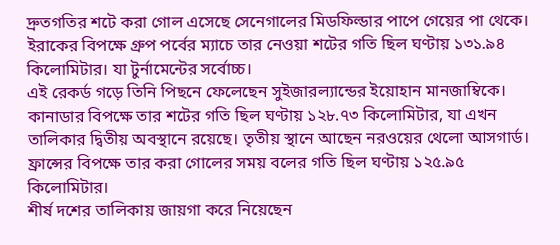দ্রুতগতির শটে করা গোল এসেছে সেনেগালের মিডফিল্ডার পাপে গেয়ের পা থেকে। ইরাকের বিপক্ষে গ্রুপ পর্বের ম্যাচে তার নেওয়া শটের গতি ছিল ঘণ্টায় ১৩১.৯৪ কিলোমিটার। যা টুর্নামেন্টের সর্বোচ্চ।
এই রেকর্ড গড়ে তিনি পিছনে ফেলেছেন সুইজারল্যান্ডের ইয়োহান মানজাম্বিকে। কানাডার বিপক্ষে তার শটের গতি ছিল ঘণ্টায় ১২৮.৭৩ কিলোমিটার, যা এখন তালিকার দ্বিতীয় অবস্থানে রয়েছে। তৃতীয় স্থানে আছেন নরওয়ের থেলো আসগার্ড। ফ্রান্সের বিপক্ষে তার করা গোলের সময় বলের গতি ছিল ঘণ্টায় ১২৫.৯৫ কিলোমিটার।
শীর্ষ দশের তালিকায় জায়গা করে নিয়েছেন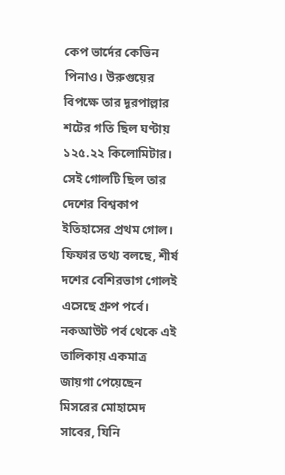কেপ ভার্দের কেভিন পিনাও। উরুগুয়ের বিপক্ষে তার দূরপাল্লার শটের গতি ছিল ঘণ্টায় ১২৫.২২ কিলোমিটার। সেই গোলটি ছিল তার দেশের বিশ্বকাপ ইতিহাসের প্রথম গোল।
ফিফার তথ্য বলছে, শীর্ষ দশের বেশিরভাগ গোলই এসেছে গ্রুপ পর্বে। নকআউট পর্ব থেকে এই তালিকায় একমাত্র জায়গা পেয়েছেন মিসরের মোহামেদ সাবের, যিনি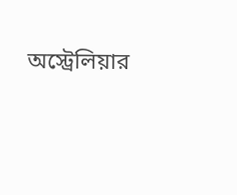অস্ট্রেলিয়ার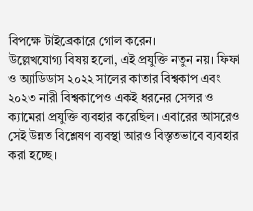বিপক্ষে টাইব্রেকারে গোল করেন।
উল্লেখযোগ্য বিষয় হলো, এই প্রযুক্তি নতুন নয়। ফিফা ও অ্যাডিডাস ২০২২ সালের কাতার বিশ্বকাপ এবং ২০২৩ নারী বিশ্বকাপেও একই ধরনের সেন্সর ও ক্যামেরা প্রযুক্তি ব্যবহার করেছিল। এবারের আসরেও সেই উন্নত বিশ্লেষণ ব্যবস্থা আরও বিস্তৃতভাবে ব্যবহার করা হচ্ছে।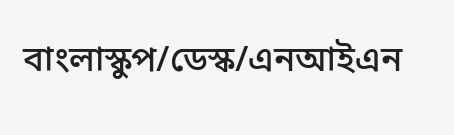বাংলাস্কুপ/ডেস্ক/এনআইএন